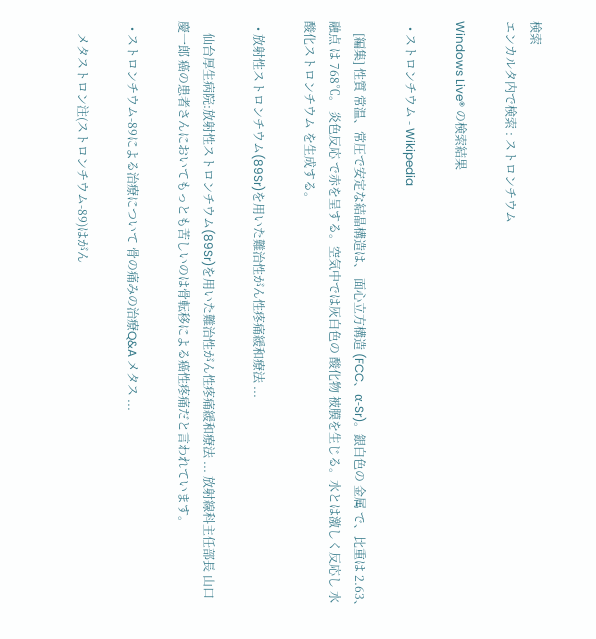検索
エンカルタ内で検索 : ストロンチウム

Windows Live® の検索結果

  • ストロンチウム - Wikipedia

    [編集] 性質 常温、常圧で安定な結晶構造は、 面心立方構造 (FCC、α-Sr)。銀白色の 金属 で、比重は 2.63、 融点 は 768℃。 炎色反応 で赤を呈する。空気中では灰白色の 酸化物 被膜を生じる。水とは激しく反応し 水酸化ストロンチウム を生成する。

  • 放射性ストロンチウム(89Sr)を用いた難治性がん性疼痛緩和療法 ...

    仙台厚生病院:放射性ストロンチウム(89Sr)を用いた難治性がん性疼痛緩和療法 ... 放射線科主任部長 山口 慶一郎 癌の患者さんにおいてもっとも苦しいのは骨転移による癌性疼痛だと言われています。

  • ストロンチウム-89による治療について 骨の痛みの治療Q&A メタス ...

    メタストロン注(ストロンチウム-89)はがん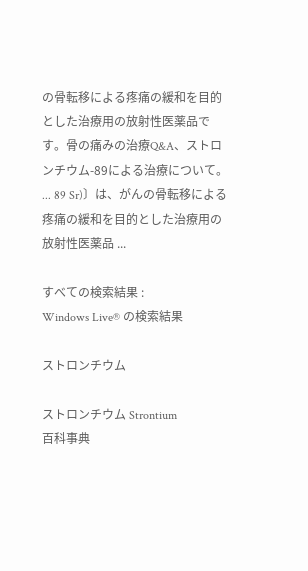の骨転移による疼痛の緩和を目的とした治療用の放射性医薬品です。骨の痛みの治療Q&A、ストロンチウム-89による治療について。 ... 89 Sr)〕は、がんの骨転移による疼痛の緩和を目的とした治療用の放射性医薬品 ...

すべての検索結果 :
Windows Live® の検索結果

ストロンチウム

ストロンチウム Strontium
百科事典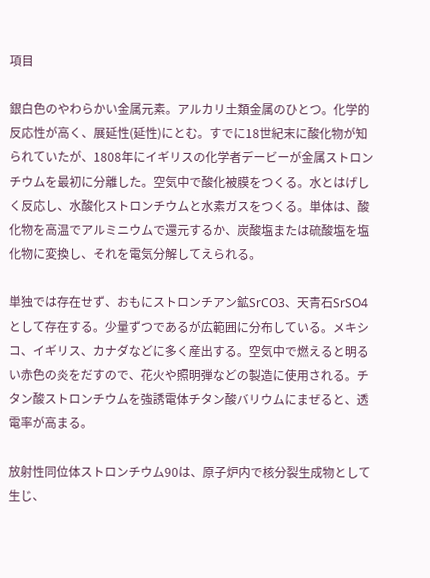項目

銀白色のやわらかい金属元素。アルカリ土類金属のひとつ。化学的反応性が高く、展延性(延性)にとむ。すでに18世紀末に酸化物が知られていたが、1808年にイギリスの化学者デービーが金属ストロンチウムを最初に分離した。空気中で酸化被膜をつくる。水とはげしく反応し、水酸化ストロンチウムと水素ガスをつくる。単体は、酸化物を高温でアルミニウムで還元するか、炭酸塩または硫酸塩を塩化物に変換し、それを電気分解してえられる。

単独では存在せず、おもにストロンチアン鉱SrCO3、天青石SrSO4として存在する。少量ずつであるが広範囲に分布している。メキシコ、イギリス、カナダなどに多く産出する。空気中で燃えると明るい赤色の炎をだすので、花火や照明弾などの製造に使用される。チタン酸ストロンチウムを強誘電体チタン酸バリウムにまぜると、透電率が高まる。

放射性同位体ストロンチウム90は、原子炉内で核分裂生成物として生じ、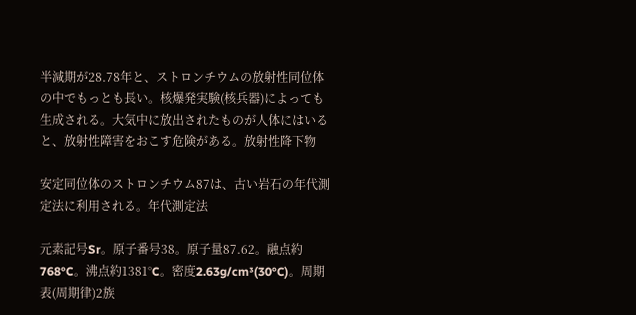半減期が28.78年と、ストロンチウムの放射性同位体の中でもっとも長い。核爆発実験(核兵器)によっても生成される。大気中に放出されたものが人体にはいると、放射性障害をおこす危険がある。放射性降下物

安定同位体のストロンチウム87は、古い岩石の年代測定法に利用される。年代測定法

元素記号Sr。原子番号38。原子量87.62。融点約768°C。沸点約1381°C。密度2.63g/cm³(30°C)。周期表(周期律)2族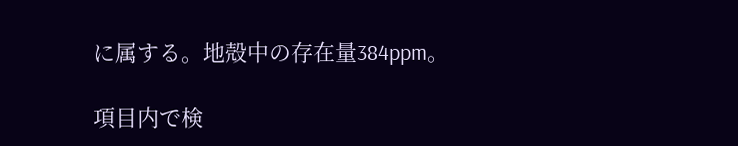に属する。地殻中の存在量384ppm。

項目内で検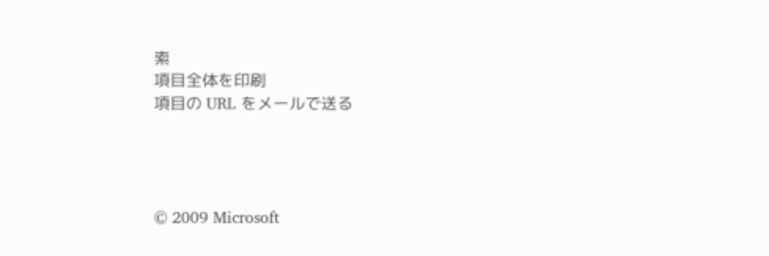索
項目全体を印刷
項目の URL をメールで送る




© 2009 Microsoft